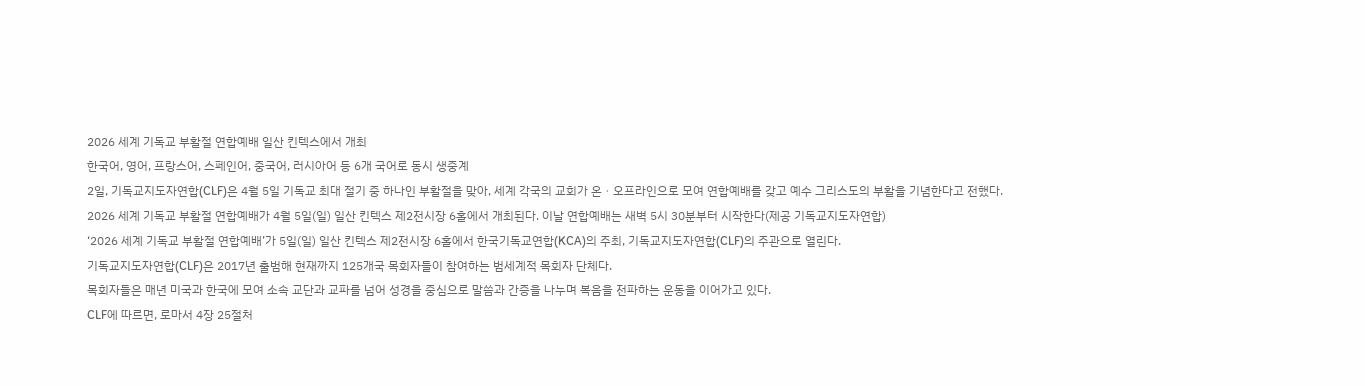2026 세계 기독교 부활절 연합예배 일산 킨텍스에서 개최
한국어, 영어, 프랑스어, 스페인어, 중국어, 러시아어 등 6개 국어로 동시 생중계
2일, 기독교지도자연합(CLF)은 4월 5일 기독교 최대 절기 중 하나인 부활절을 맞아, 세계 각국의 교회가 온ㆍ오프라인으로 모여 연합예배를 갖고 예수 그리스도의 부활을 기념한다고 전했다.
2026 세계 기독교 부활절 연합예배가 4월 5일(일) 일산 킨텍스 제2전시장 6홀에서 개최된다. 이날 연합예배는 새벽 5시 30분부터 시작한다(제공 기독교지도자연합)
‘2026 세계 기독교 부활절 연합예배’가 5일(일) 일산 킨텍스 제2전시장 6홀에서 한국기독교연합(KCA)의 주최, 기독교지도자연합(CLF)의 주관으로 열린다.
기독교지도자연합(CLF)은 2017년 출범해 현재까지 125개국 목회자들이 참여하는 범세계적 목회자 단체다.
목회자들은 매년 미국과 한국에 모여 소속 교단과 교파를 넘어 성경을 중심으로 말씀과 간증을 나누며 복음을 전파하는 운동을 이어가고 있다.
CLF에 따르면, 로마서 4장 25절처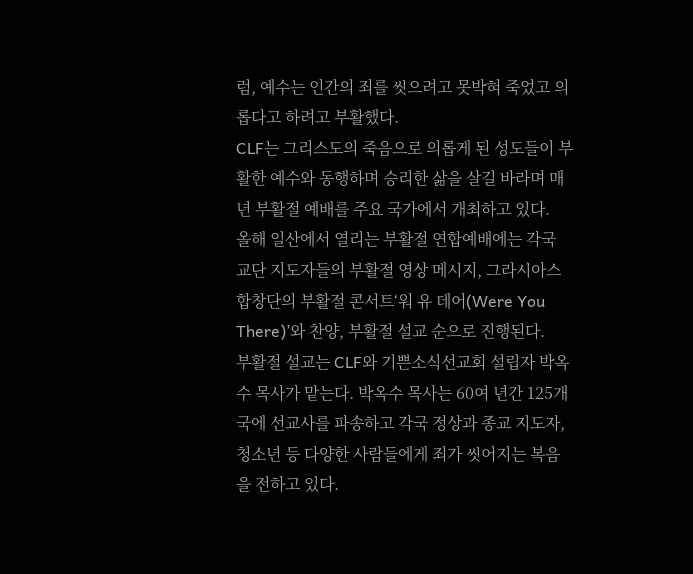럼, 예수는 인간의 죄를 씻으려고 못박혀 죽었고 의롭다고 하려고 부활했다.
CLF는 그리스도의 죽음으로 의롭게 된 성도들이 부활한 예수와 동행하며 승리한 삶을 살길 바라며 매년 부활절 예배를 주요 국가에서 개최하고 있다.
올해 일산에서 열리는 부활절 연합예배에는 각국 교단 지도자들의 부활절 영상 메시지, 그라시아스합창단의 부활절 콘서트‘워 유 데어(Were You There)’와 찬양, 부활절 설교 순으로 진행된다.
부활절 설교는 CLF와 기쁜소식선교회 설립자 박옥수 목사가 맡는다. 박옥수 목사는 60여 년간 125개국에 선교사를 파송하고 각국 정상과 종교 지도자, 청소년 등 다양한 사람들에게 죄가 씻어지는 복음을 전하고 있다.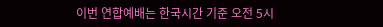이번 연합예배는 한국시간 기준 오전 5시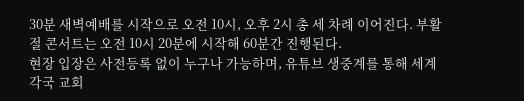30분 새벽예배를 시작으로 오전 10시, 오후 2시 총 세 차례 이어진다. 부활절 콘서트는 오전 10시 20분에 시작해 60분간 진행된다.
현장 입장은 사전등록 없이 누구나 가능하며, 유튜브 생중계를 통해 세계 각국 교회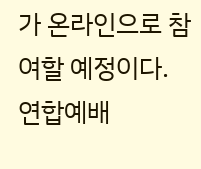가 온라인으로 참여할 예정이다.
연합예배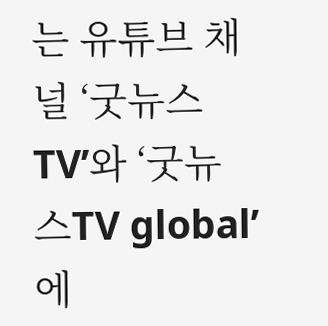는 유튜브 채널 ‘굿뉴스TV’와 ‘굿뉴스TV global’에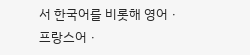서 한국어를 비롯해 영어ㆍ프랑스어ㆍ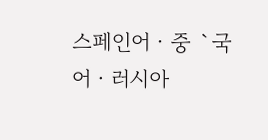스페인어ㆍ중 `국어ㆍ러시아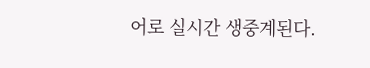어로 실시간 생중계된다.